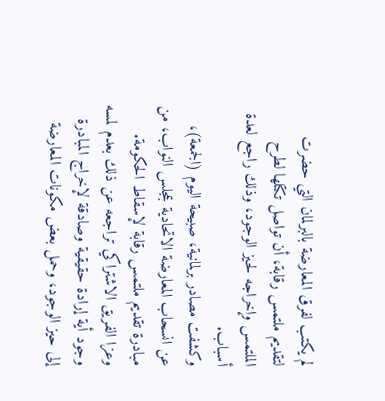لم يكتب لفرق المعارضة بالبرلمان التي حضرت لتقديم ملتمس رقابة، أن تواصل تكتلها لطرح الملتمس وإخراجه لحيز الوجود، وذلك راجع لعدة أسباب.
وكشفت مصادر برلمانية، صبيحة اليوم (الجمعة)، عن انسحاب المعارضة الاتحادية بمجلس النواب، من مبادرة تقديم ملتمس رقابة لإسقاط الحكومة.
وعزا الفريق الاشتراكي تراجعه عن ذلك بعدم لمسه وجود أية إرادة حقيقية وصادقة لإخراج المبادرة إلى حيز الوجود، وحمل بعض مكونات المعارضة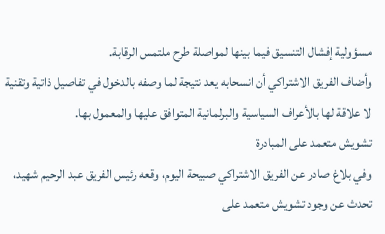مسؤولية إفشال التنسيق فيما بينها لمواصلة طرح ملتمس الرقابة.
وأضاف الفريق الاشتراكي أن انسحابه يعد نتيجة لما وصفه بالدخول في تفاصيل ذاتية وتقنية لا علاقة لها بالأعراف السياسية والبرلمانية المتوافق عليها والمعمول بها.
تشويش متعمد على المبادرة
وفي بلاغ صادر عن الفريق الاشتراكي صبيحة اليوم، وقعه رئيس الفريق عبد الرحيم شهيد، تحدث عن وجود تشويش متعمد على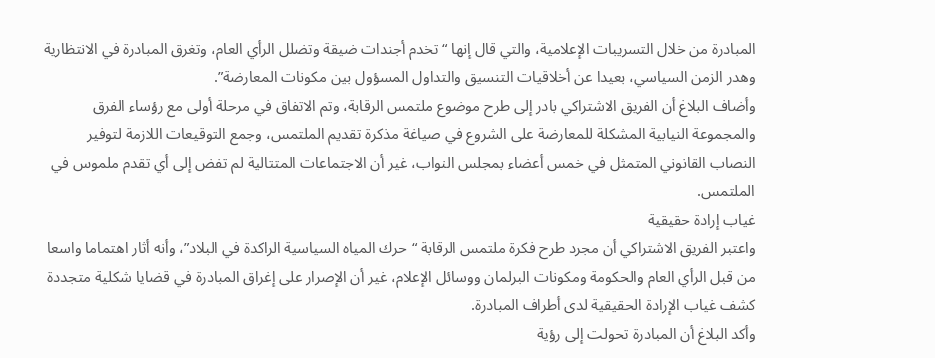المبادرة من خلال التسريبات الإعلامية، والتي قال إنها “تخدم أجندات ضيقة وتضلل الرأي العام، وتغرق المبادرة في الانتظارية وهدر الزمن السياسي، بعيدا عن أخلاقيات التنسيق والتداول المسؤول بين مكونات المعارضة”.
وأضاف البلاغ أن الفريق الاشتراكي بادر إلى طرح موضوع ملتمس الرقابة، وتم الاتفاق في مرحلة أولى مع رؤساء الفرق والمجموعة النيابية المشكلة للمعارضة على الشروع في صياغة مذكرة تقديم الملتمس، وجمع التوقيعات اللازمة لتوفير النصاب القانوني المتمثل في خمس أعضاء بمجلس النواب، غير أن الاجتماعات المتتالية لم تفض إلى أي تقدم ملموس في الملتمس.
غياب إرادة حقيقية
واعتبر الفريق الاشتراكي أن مجرد طرح فكرة ملتمس الرقابة “حرك المياه السياسية الراكدة في البلاد”، وأنه أثار اهتماما واسعا من قبل الرأي العام والحكومة ومكونات البرلمان ووسائل الإعلام، غير أن الإصرار على إغراق المبادرة في قضايا شكلية متجددة كشف غياب الإرادة الحقيقية لدى أطراف المبادرة.
وأكد البلاغ أن المبادرة تحولت إلى رؤية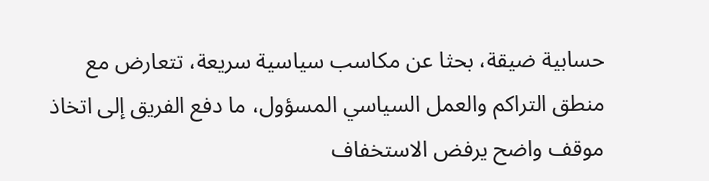حسابية ضيقة، بحثا عن مكاسب سياسية سريعة، تتعارض مع منطق التراكم والعمل السياسي المسؤول، ما دفع الفريق إلى اتخاذ موقف واضح يرفض الاستخفاف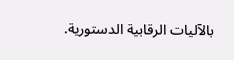بالآليات الرقابية الدستورية.